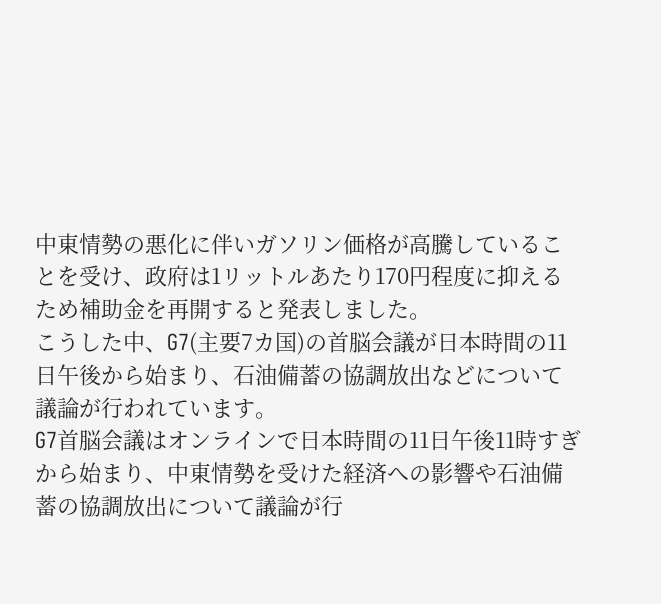中東情勢の悪化に伴いガソリン価格が高騰していることを受け、政府は1リットルあたり170円程度に抑えるため補助金を再開すると発表しました。
こうした中、G7(主要7カ国)の首脳会議が日本時間の11日午後から始まり、石油備蓄の協調放出などについて議論が行われています。
G7首脳会議はオンラインで日本時間の11日午後11時すぎから始まり、中東情勢を受けた経済への影響や石油備蓄の協調放出について議論が行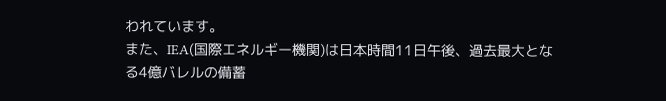われています。
また、IEA(国際エネルギー機関)は日本時間11日午後、過去最大となる4億バレルの備蓄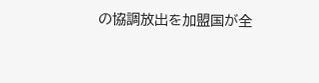の協調放出を加盟国が全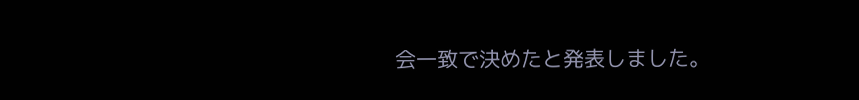会一致で決めたと発表しました。